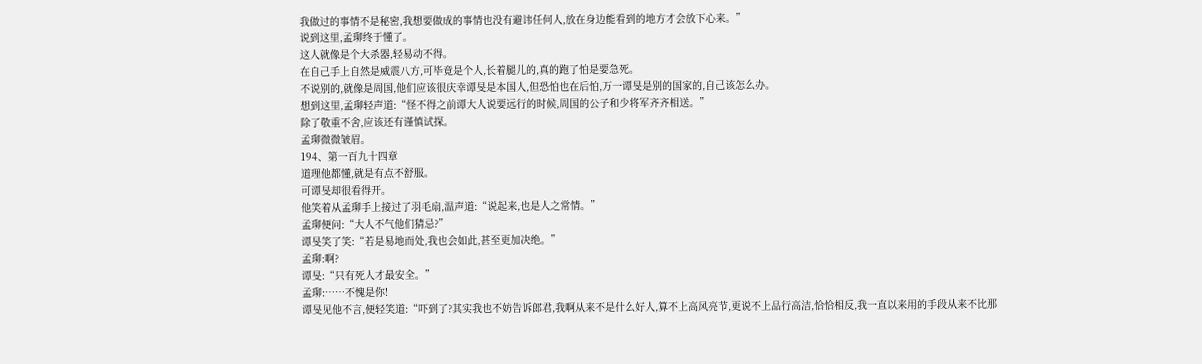我做过的事情不是秘密,我想要做成的事情也没有避讳任何人,放在身边能看到的地方才会放下心来。”
说到这里,孟珋终于懂了。
这人就像是个大杀器,轻易动不得。
在自己手上自然是威震八方,可毕竟是个人,长着腿儿的,真的跑了怕是要急死。
不说别的,就像是周国,他们应该很庆幸谭旻是本国人,但恐怕也在后怕,万一谭旻是别的国家的,自己该怎么办。
想到这里,孟珋轻声道:“怪不得之前谭大人说要远行的时候,周国的公子和少将军齐齐相送。”
除了敬重不舍,应该还有谨慎试探。
孟珋微微皱眉。
194、第一百九十四章
道理他都懂,就是有点不舒服。
可谭旻却很看得开。
他笑着从孟珋手上接过了羽毛扇,温声道:“说起来,也是人之常情。”
孟珋便问:“大人不气他们猜忌?”
谭旻笑了笑:“若是易地而处,我也会如此,甚至更加决绝。”
孟珋:啊?
谭旻:“只有死人才最安全。”
孟珋:……不愧是你!
谭旻见他不言,便轻笑道:“吓到了?其实我也不妨告诉郎君,我啊从来不是什么好人,算不上高风亮节,更说不上品行高洁,恰恰相反,我一直以来用的手段从来不比那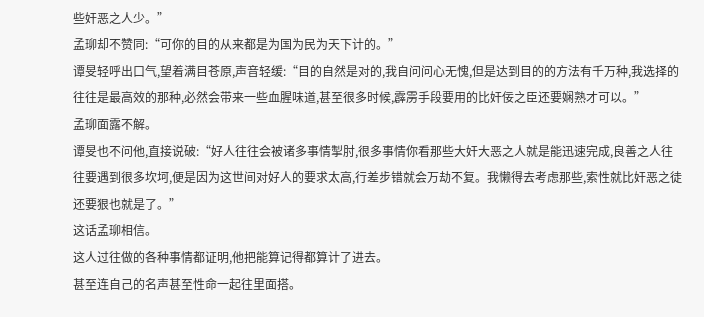些奸恶之人少。”
孟珋却不赞同:“可你的目的从来都是为国为民为天下计的。”
谭旻轻呼出口气,望着满目苍原,声音轻缓:“目的自然是对的,我自问问心无愧,但是达到目的的方法有千万种,我选择的往往是最高效的那种,必然会带来一些血腥味道,甚至很多时候,霹雳手段要用的比奸佞之臣还要娴熟才可以。”
孟珋面露不解。
谭旻也不问他,直接说破:“好人往往会被诸多事情掣肘,很多事情你看那些大奸大恶之人就是能迅速完成,良善之人往往要遇到很多坎坷,便是因为这世间对好人的要求太高,行差步错就会万劫不复。我懒得去考虑那些,索性就比奸恶之徒还要狠也就是了。”
这话孟珋相信。
这人过往做的各种事情都证明,他把能算记得都算计了进去。
甚至连自己的名声甚至性命一起往里面搭。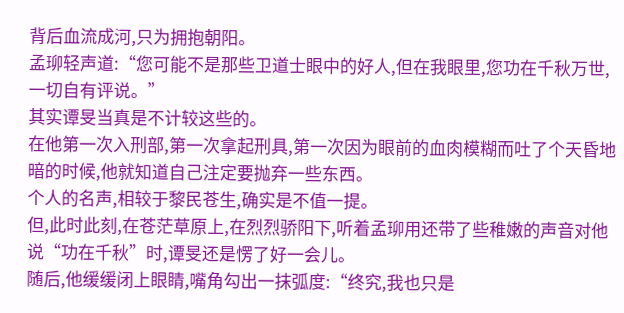背后血流成河,只为拥抱朝阳。
孟珋轻声道:“您可能不是那些卫道士眼中的好人,但在我眼里,您功在千秋万世,一切自有评说。”
其实谭旻当真是不计较这些的。
在他第一次入刑部,第一次拿起刑具,第一次因为眼前的血肉模糊而吐了个天昏地暗的时候,他就知道自己注定要抛弃一些东西。
个人的名声,相较于黎民苍生,确实是不值一提。
但,此时此刻,在苍茫草原上,在烈烈骄阳下,听着孟珋用还带了些稚嫩的声音对他说“功在千秋”时,谭旻还是愣了好一会儿。
随后,他缓缓闭上眼睛,嘴角勾出一抹弧度:“终究,我也只是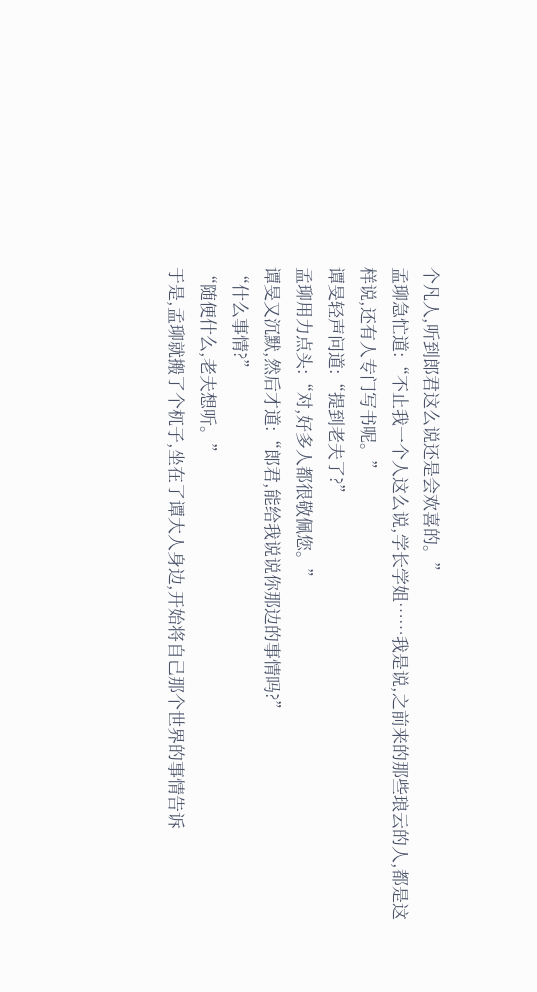个凡人,听到郎君这么说还是会欢喜的。”
孟珋急忙道:“不止我一个人这么说,学长学姐……我是说,之前来的那些琅云的人,都是这样说,还有人专门写书呢。”
谭旻轻声问道:“提到老夫了?”
孟珋用力点头:“对,好多人都很敬佩您。”
谭旻又沉默,然后才道:“郎君,能给我说说你那边的事情吗?”
“什么事情?”
“随便什么,老夫想听。”
于是,孟珋就搬了个杌子,坐在了谭大人身边,开始将自己那个世界的事情告诉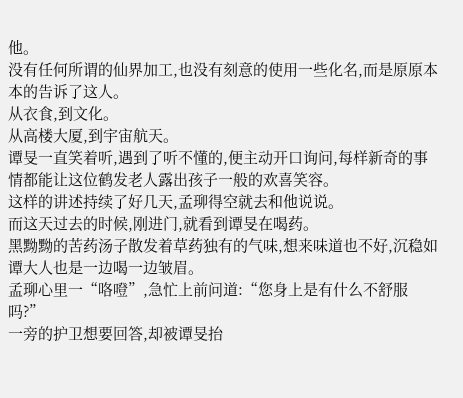他。
没有任何所谓的仙界加工,也没有刻意的使用一些化名,而是原原本本的告诉了这人。
从衣食,到文化。
从高楼大厦,到宇宙航天。
谭旻一直笑着听,遇到了听不懂的,便主动开口询问,每样新奇的事情都能让这位鹤发老人露出孩子一般的欢喜笑容。
这样的讲述持续了好几天,孟珋得空就去和他说说。
而这天过去的时候,刚进门,就看到谭旻在喝药。
黑黝黝的苦药汤子散发着草药独有的气味,想来味道也不好,沉稳如谭大人也是一边喝一边皱眉。
孟珋心里一“咯噔”,急忙上前问道:“您身上是有什么不舒服吗?”
一旁的护卫想要回答,却被谭旻抬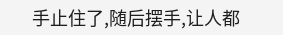手止住了,随后摆手,让人都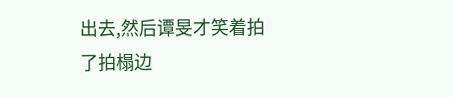出去,然后谭旻才笑着拍了拍榻边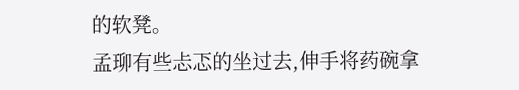的软凳。
孟珋有些忐忑的坐过去,伸手将药碗拿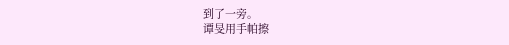到了一旁。
谭旻用手帕擦